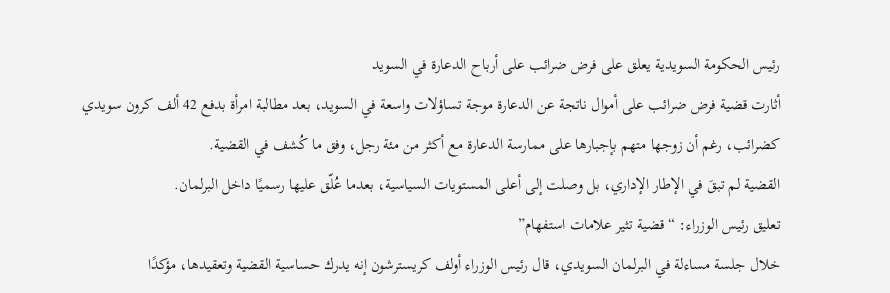رئيس الحكومة السويدية يعلق على فرض ضرائب على أرباح الدعارة في السويد
أثارت قضية فرض ضرائب على أموال ناتجة عن الدعارة موجة تساؤلات واسعة في السويد، بعد مطالبة امرأة بدفع 42 ألف كرون سويدي كضرائب، رغم أن زوجها متهم بإجبارها على ممارسة الدعارة مع أكثر من مئة رجل، وفق ما كُشف في القضية.
القضية لم تبقَ في الإطار الإداري، بل وصلت إلى أعلى المستويات السياسية، بعدما عُلّق عليها رسميًا داخل البرلمان.
تعليق رئيس الوزراء: “قضية تثير علامات استفهام”
خلال جلسة مساءلة في البرلمان السويدي، قال رئيس الوزراء أولف كريسترشون إنه يدرك حساسية القضية وتعقيدها، مؤكدًا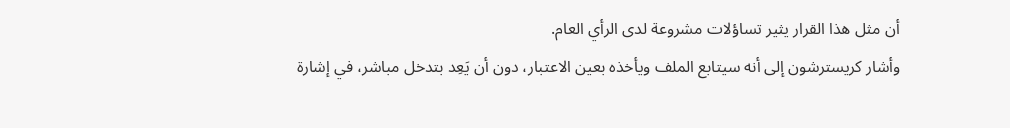أن مثل هذا القرار يثير تساؤلات مشروعة لدى الرأي العام.
وأشار كريسترشون إلى أنه سيتابع الملف ويأخذه بعين الاعتبار، دون أن يَعِد بتدخل مباشر، في إشارة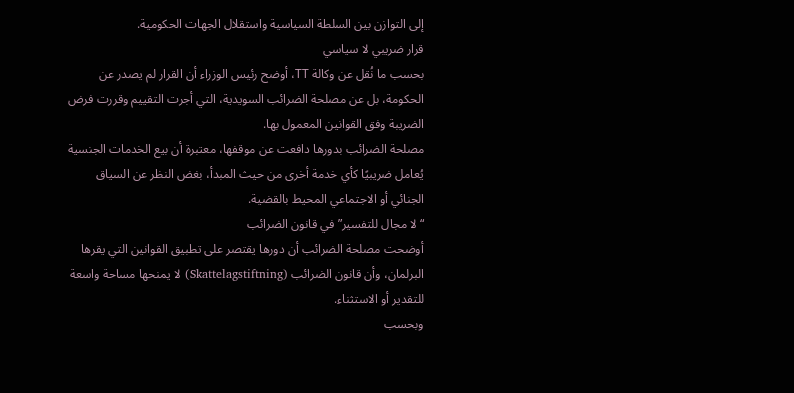إلى التوازن بين السلطة السياسية واستقلال الجهات الحكومية.
قرار ضريبي لا سياسي
بحسب ما نُقل عن وكالة TT، أوضح رئيس الوزراء أن القرار لم يصدر عن الحكومة، بل عن مصلحة الضرائب السويدية، التي أجرت التقييم وقررت فرض الضريبة وفق القوانين المعمول بها.
مصلحة الضرائب بدورها دافعت عن موقفها، معتبرة أن بيع الخدمات الجنسية يُعامل ضريبيًا كأي خدمة أخرى من حيث المبدأ، بغض النظر عن السياق الجنائي أو الاجتماعي المحيط بالقضية.
“لا مجال للتفسير” في قانون الضرائب
أوضحت مصلحة الضرائب أن دورها يقتصر على تطبيق القوانين التي يقرها البرلمان، وأن قانون الضرائب (Skattelagstiftning) لا يمنحها مساحة واسعة للتقدير أو الاستثناء.
وبحسب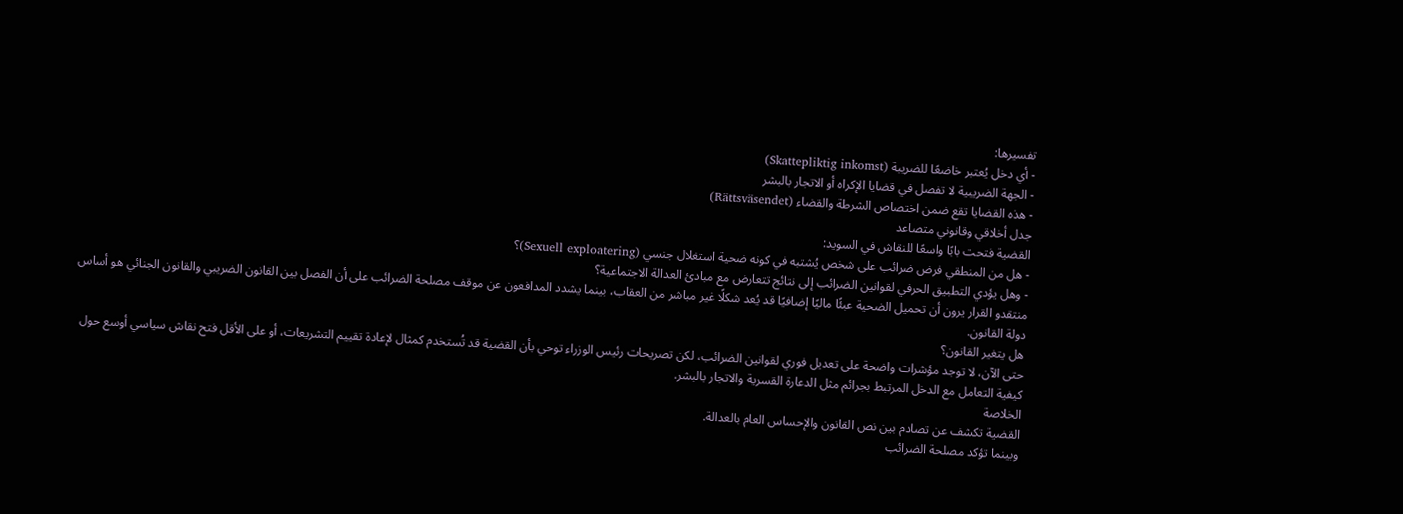تفسيرها:
- أي دخل يُعتبر خاضعًا للضريبة (Skattepliktig inkomst)
- الجهة الضريبية لا تفصل في قضايا الإكراه أو الاتجار بالبشر
- هذه القضايا تقع ضمن اختصاص الشرطة والقضاء (Rättsväsendet)
جدل أخلاقي وقانوني متصاعد
القضية فتحت بابًا واسعًا للنقاش في السويد:
- هل من المنطقي فرض ضرائب على شخص يُشتبه في كونه ضحية استغلال جنسي (Sexuell exploatering)؟
- وهل يؤدي التطبيق الحرفي لقوانين الضرائب إلى نتائج تتعارض مع مبادئ العدالة الاجتماعية؟
منتقدو القرار يرون أن تحميل الضحية عبئًا ماليًا إضافيًا قد يُعد شكلًا غير مباشر من العقاب، بينما يشدد المدافعون عن موقف مصلحة الضرائب على أن الفصل بين القانون الضريبي والقانون الجنائي هو أساس دولة القانون.
هل يتغير القانون؟
حتى الآن، لا توجد مؤشرات واضحة على تعديل فوري لقوانين الضرائب، لكن تصريحات رئيس الوزراء توحي بأن القضية قد تُستخدم كمثال لإعادة تقييم التشريعات، أو على الأقل فتح نقاش سياسي أوسع حول كيفية التعامل مع الدخل المرتبط بجرائم مثل الدعارة القسرية والاتجار بالبشر.
الخلاصة
القضية تكشف عن تصادم بين نص القانون والإحساس العام بالعدالة.
وبينما تؤكد مصلحة الضرائب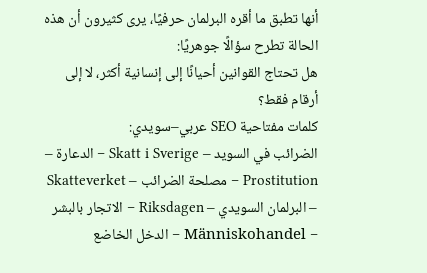أنها تطبق ما أقره البرلمان حرفيًا، يرى كثيرون أن هذه الحالة تطرح سؤالًا جوهريًا:
هل تحتاج القوانين أحيانًا إلى إنسانية أكثر، لا إلى أرقام فقط؟
كلمات مفتاحية SEO عربي–سويدي:
الضرائب في السويد – Skatt i Sverige – الدعارة – Prostitution – مصلحة الضرائب – Skatteverket – البرلمان السويدي – Riksdagen – الاتجار بالبشر – Människohandel – الدخل الخاضع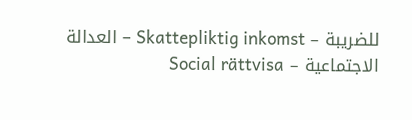للضريبة – Skattepliktig inkomst – العدالة الاجتماعية – Social rättvisa